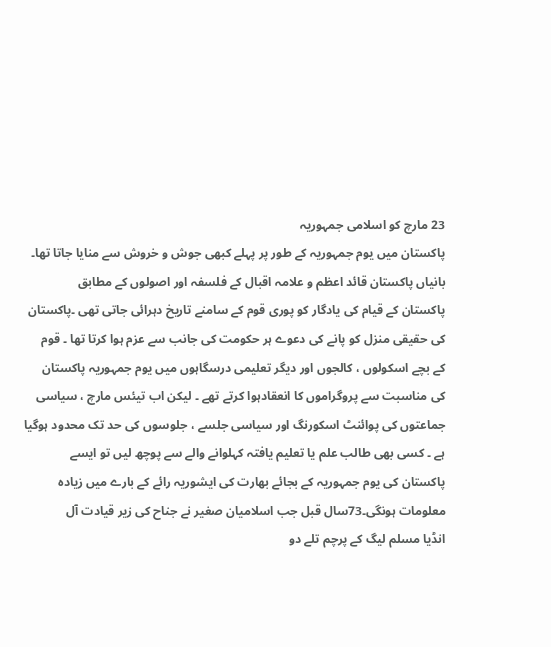23 مارچ کو اسلامی جمہوریہ
پاکستان میں یوم جمہوریہ کے طور پر پہلے کبھی جوش و خروش سے منایا جاتا تھا۔
بانیاں پاکستان قائد اعظم و علامہ اقبال کے فلسفہ اور اصولوں کے مطابق
پاکستان کے قیام کی یادگار کو پوری قوم کے سامنے تاریخ دہرائی جاتی تھی ۔پاکستان
کی حقیقی منزل کو پانے کی دعوے ہر حکومت کی جانب سے عزم ہوا کرتا تھا ۔ قوم
کے بچے اسکولوں ، کالجوں اور دیگر تعلیمی درسگاہوں میں یوم جمہوریہ پاکستان
کی مناسبت سے پروگراموں کا انعقادہوا کرتے تھے ۔ لیکن اب تیئس مارچ ، سیاسی
جماعتوں کی پوائنٹ اسکورنگ اور سیاسی جلسے ، جلوسوں کی حد تک محدود ہوگیا
ہے ۔ کسی بھی طالب علم یا تعلیم یافتہ کہلوانے والے سے پوچھ لیں تو ایسے
پاکستان کی یوم جمہوریہ کے بجائے بھارت کی ایشوریہ رائے کے بارے میں زیادہ
معلومات ہونگی۔73سال قبل جب اسلامیان صغیر نے جناح کی زیر قیادت آل
انڈیا مسلم لیگ کے پرچم تلے دو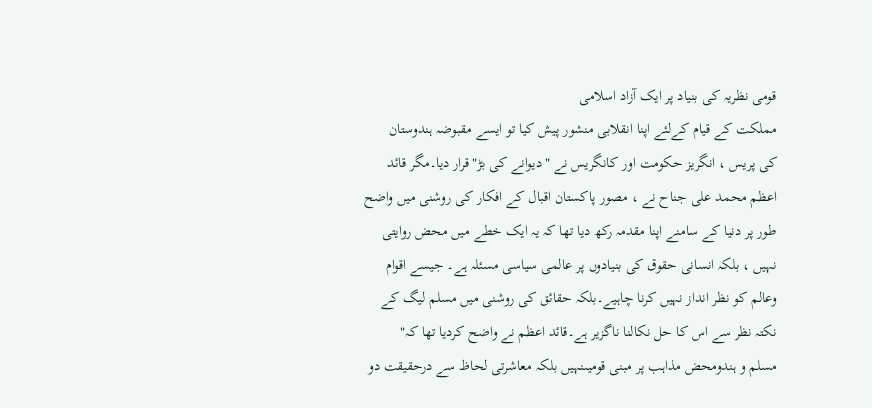قومی نظریہ کی بنیاد پر ایک آزاد اسلامی
مملکت کے قیام کےلئے اپنا انقلابی منشور پیش کیا تو ایسے مقبوضہ ہندوستان
کی پریس ، انگریز حکومت اور کانگریس نے "دیوانے کی بڑ"قرار دیا۔مگر قائد
اعظم محمد علی جناح نے ، مصور پاکستان اقبال کے افکار کی روشنی میں واضح
طور پر دنیا کے سامنے اپنا مقدمہ رکھ دیا تھا کہ یہ ایک خطے میں محض روایتی
نہیں ، بلکہ انسانی حقوق کی بنیادوں پر عالمی سیاسی مسئلہ ہے۔ جیسے اقوام
وعالم کو نظر انداز نہیں کرنا چاہیے۔بلکہ حقائق کی روشنی میں مسلم لیگ کے
نکتہ نظر سے اس کا حل نکالنا ناگزیر ہے۔قائد اعظم نے واضح کردیا تھا کہ"
مسلم و ہندومحض مذاہب پر مبنی قومیںنہیں بلکہ معاشرتی لحاظ سے درحقیقت دو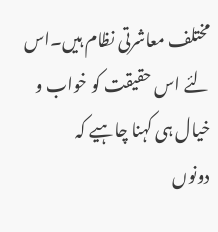مختلف معاشرتی نظام ہیں۔اس لئے اس حقیقت کو خواب و خیال ہی کہنا چاہیے کہ
دونوں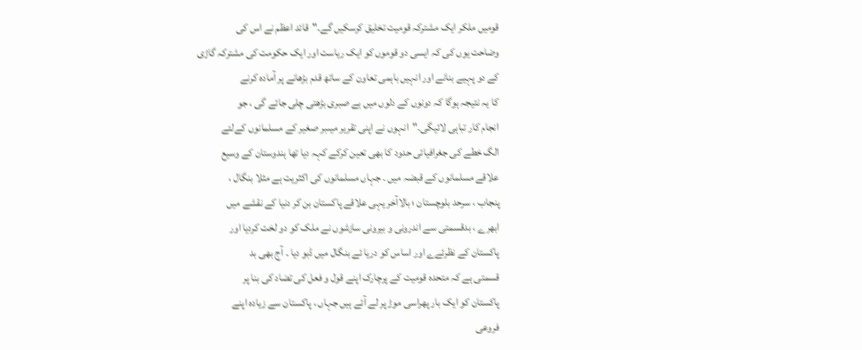قومیں ملکر ایک مشترکہ قومیت تخلیق کرسکیں گے۔"قائد اعظم نے اس کی
وضاحت یوں کی کہ ایسی دو قوموں کو ایک ریاست اور ایک حکومت کی مشترکہ گاڑی
کے دو پہیے بنانے اور انہیں باہمی تعاون کے ساتھ قدم بڑھانے پر آمادہ کرنے
کا یہ نتیجہ ہوگا کہ دونوں کے دلوں میں بے صبری بڑھتی چلی جائے گی ، جو
انجام کار تباہی لائیگی۔"انہوں نے اپنی تقریر میںبر صغیر کے مسلمانوں کےلئے
الگ خطے کی جغرافیائی حدود کا بھی تعین کرکے کہہ دیا تھا ہندوستان کے وسیع
علاقے مسلمانوں کے قبضہ میں ۔ جہاں مسلمانوں کی اکثریت ہے مثلا بنگال ،
پنجاب ، سرحد بلوچستان ؛ بالاآخر یہی علاقے پاکستان بن کر دنیا کے نقشے میں
ابھرے ، بدقسمتی سے اندرونی و بیرونی سازشوں نے ملک کو دو لخت کردیا اور
پاکستان کے نظرئےے اور اساس کو دریا ئے بنگال میں ڈبو دیا ۔ آج بھی بد
قسمتی ہے کہ متحدہ قومیت کے پرچارک اپنے قول و فعل کی تضاد کی بنا پر
پاکستان کو ایک بار پھراسی موڑ پر لے آئے ہیں جہاں ، پاکستان سے زیادہ اپنے
فروعی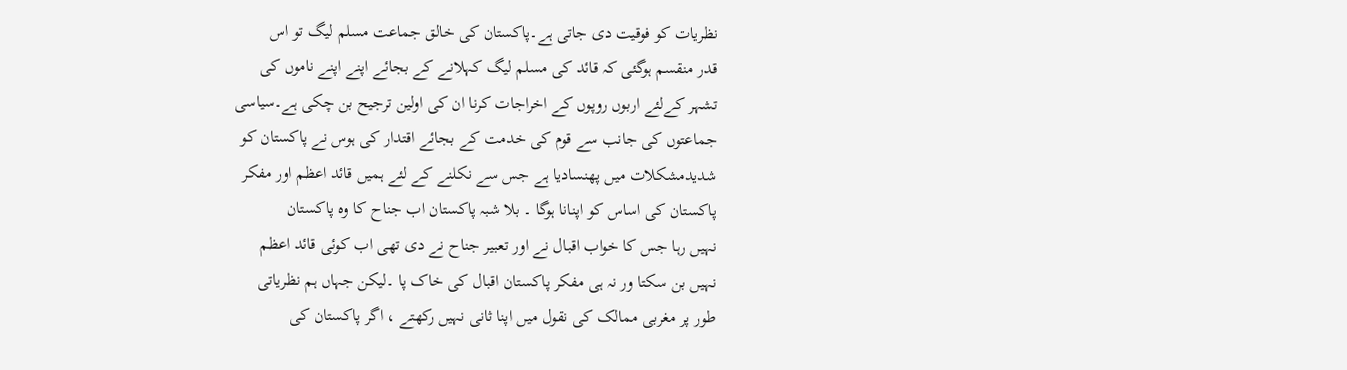نظریات کو فوقیت دی جاتی ہے۔پاکستان کی خالق جماعت مسلم لیگ تو اس
قدر منقسم ہوگئی کہ قائد کی مسلم لیگ کہلانے کے بجائے اپنے اپنے ناموں کی
تشہر کےلئے اربوں روپوں کے اخراجات کرنا ان کی اولین ترجیح بن چکی ہے۔سیاسی
جماعتوں کی جانب سے قوم کی خدمت کے بجائے اقتدار کی ہوس نے پاکستان کو
شدیدمشکلات میں پھنسادیا ہے جس سے نکلنے کے لئے ہمیں قائد اعظم اور مفکر
پاکستان کی اساس کو اپنانا ہوگا ۔ بلا شبہ پاکستان اب جناح کا وہ پاکستان
نہیں رہا جس کا خواب اقبال نے اور تعبیر جناح نے دی تھی اب کوئی قائد اعظم
نہیں بن سکتا ور نہ ہی مفکر پاکستان اقبال کی خاک پا ۔لیکن جہاں ہم نظریاتی
طور پر مغربی ممالک کی نقول میں اپنا ثانی نہیں رکھتے ، اگر پاکستان کی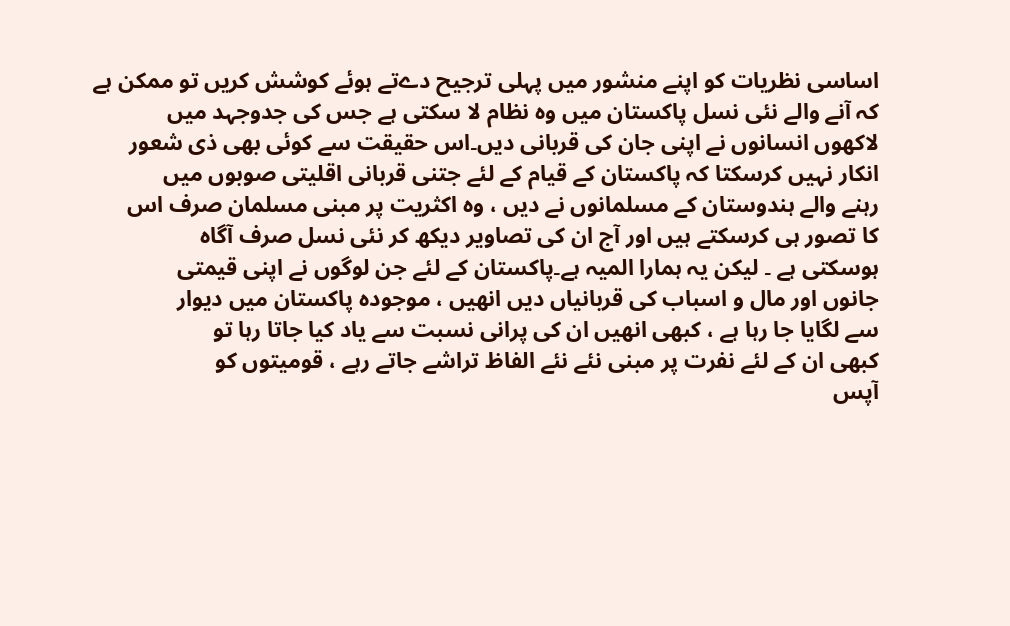اساسی نظریات کو اپنے منشور میں پہلی ترجیح دےتے ہوئے کوشش کریں تو ممکن ہے
کہ آنے والے نئی نسل پاکستان میں وہ نظام لا سکتی ہے جس کی جدوجہد میں
لاکھوں انسانوں نے اپنی جان کی قربانی دیں۔اس حقیقت سے کوئی بھی ذی شعور
انکار نہیں کرسکتا کہ پاکستان کے قیام کے لئے جتنی قربانی اقلیتی صوبوں میں
رہنے والے ہندوستان کے مسلمانوں نے دیں ، وہ اکثریت پر مبنی مسلمان صرف اس
کا تصور ہی کرسکتے ہیں اور آج ان کی تصاویر دیکھ کر نئی نسل صرف آگاہ
ہوسکتی ہے ۔ لیکن یہ ہمارا المیہ ہے۔پاکستان کے لئے جن لوگوں نے اپنی قیمتی
جانوں اور مال و اسباب کی قربانیاں دیں انھیں ، موجودہ پاکستان میں دیوار
سے لگایا جا رہا ہے ، کبھی انھیں ان کی پرانی نسبت سے یاد کیا جاتا رہا تو
کبھی ان کے لئے نفرت پر مبنی نئے نئے الفاظ تراشے جاتے رہے ، قومیتوں کو
آپس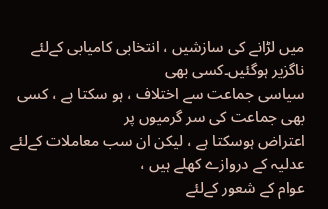میں لڑانے کی سازشیں ، انتخابی کامیابی کےلئے ناگزیر ہوگئیں۔کسی بھی
سیاسی جماعت سے اختلاف ، ہو سکتا ہے ، کسی بھی جماعت کی سر گرمیوں پر
اعتراض ہوسکتا ہے ، لیکن ان سب معاملات کےلئے عدلیہ کے دروازے کھلے ہیں ،
عوام کے شعور کےلئے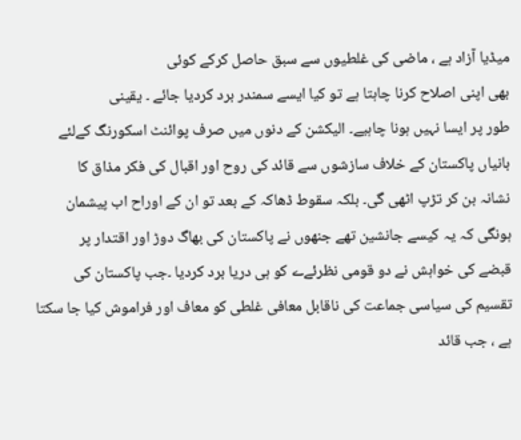میڈیا آزاد ہے ، ماضی کی غلطیوں سے سبق حاصل کرکے کوئی
بھی اپنی اصلاح کرنا چاہتا ہے تو کیا ایسے سمندر برد کردیا جائے ۔ یقینی
طور پر ایسا نہیں ہونا چاہیے۔ الیکشن کے دنوں میں صرف پوائنٹ اسکورنگ کےلئے
بانیاں پاکستان کے خلاف سازشوں سے قائد کی روح اور اقبال کی فکر مذاق کا
نشانہ بن کر تڑپ اٹھی گی۔ بلکہ سقوط ڈھاکہ کے بعد تو ان کے اوراح اب پیشمان
ہونگی کہ یہ کیسے جانشین تھے جنھوں نے پاکستان کی بھاگ دوڑ اور اقتدار پر
قبضے کی خواہش نے دو قومی نظرئےے کو ہی دریا برد کردیا ۔جب پاکستان کی
تقسیم کی سیاسی جماعت کی ناقابل معافی غلطی کو معاف اور فراموش کیا جا سکتا
ہے ، جب قائد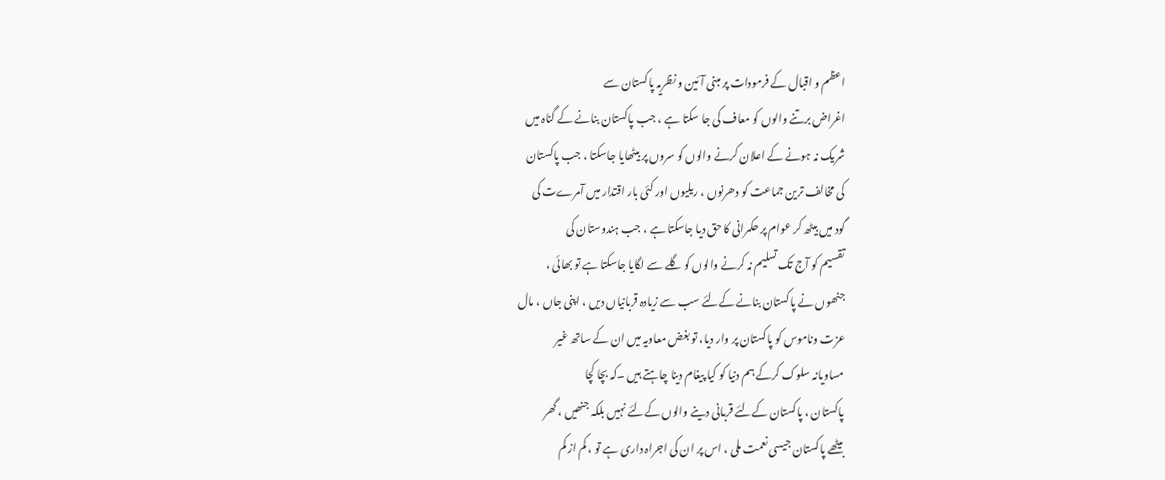اعظم و اقبال کے فرمودات پر مبنی آئین و نظریہ پاکستان سے
اغراض برتنے والوں کو معاف کی جا سکتا ہے ، جب پاکستان بنانے کے گناہ میں
شریک نہ ہونے کے اعلان کرنے والوں کو سروں پر بیٹھایا جاسکتا ، جب پاکستان
کی مخالف ترین جماعت کو دھرنوں ، ریلیوں اور کئی بار اقتدار میں آمرےت کی
گود میں بیٹھ کر عوام پر حکمرانی کا حق دیا جاسکتا ہے ، جب ہندوستان کی
تقسیم کو آج تک تسلیم نہ کرنے والوں کو گلے سے لگایا جاسکتا ہے تو بھائی ،
جنھوں نے پاکستان بنانے کےلئے سب سے زیادہ قربانیاں دیں ، اپنی جاں ، مال
عزت وناموس کو پاکستان پر وار دیا، تو بغض معاویہ میں ان کے ساتھ غیر
مساویانہ سلوک کرکے ہم دنیا کو کیا پیغام دینا چاہتے ہیں ۔کہ بچا کچا
پاکستان ، پاکستان کےلئے قربانی دینے والوں کےلئے نہیں بلکہ جنھیں ، گھر
بیٹھے پاکستان جیسی نعمت ملی ، اس پر ان کی اجراہ داری ہے تو ، کم از کم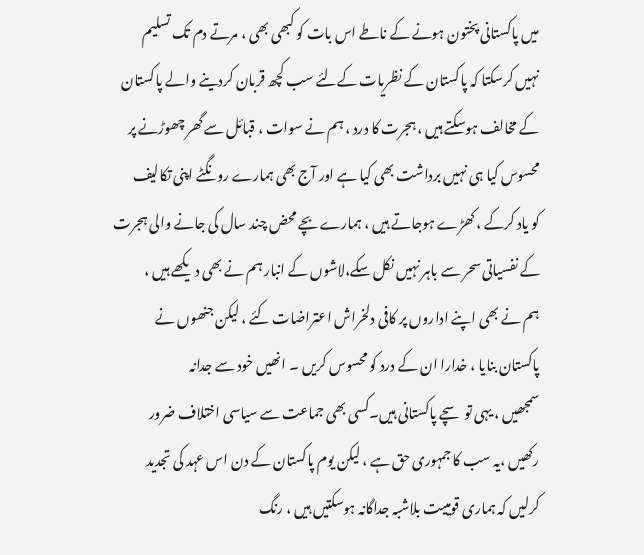میں پاکستانی پختون ہونے کے ناطے اس بات کو کبھی بھی ، مرتے دم تک تسلیم
نہیں کرسکتا کہ پاکستان کے نظریات کےلئے سب کچھ قربان کردینے والے پاکستان
کے مخالف ہوسکتے ہیں ، ہجرت کا درد ، ہم نے سوات ، قبائل سے گھر چھوڑنے پر
محسوس کیا ہی نہیں برداشت بھی کیا ہے اور آج بھی ہمارے رونگٹے اپنی تکالیف
کو یاد کرکے ، کھڑے ہوجاتے ہیں ، ہمارے بچے محض چند سال کی جانے والی ہجرت
کے نفسیاتی سحر سے باہر نہیں نکل سکے،لاشوں کے انبار ہم نے بھی دیکھے ہیں ،
ہم نے بھی اپنے اداروں پر کافی دلخراش اعتراضات کئے ، لیکن جنھوں نے
پاکستان بنایا ، خدارا ان کے درد کو محسوس کریں ۔ انھیں خود سے جدانہ
سمجھیں ، یہی تو سچے پاکستانی ہیں۔کسی بھی جماعت سے سیاسی اختلاف ضرور
رکھیں ،یہ سب کا جمہوری حق ہے ، لیکن یوم پاکستان کے دن اس عہد کی تجدید
کرلیں کہ ہماری قومییت بلاشبہ جداگانہ ہوسکتیں ہیں ، رنگ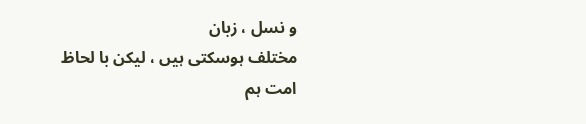و نسل ، زبان
مختلف ہوسکتی ہیں ، لیکن با لحاظ امت ہم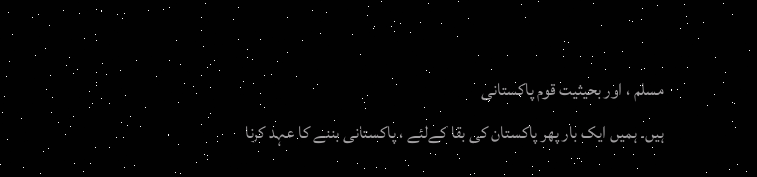مسلم ، اور بحیثیت قوم پاکستانی
ہیں۔ ہمیں ایک بار پھر پاکستان کی بقا کےلئے ، پاکستانی بننے کا عہد کرنا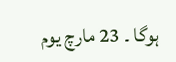ہوگا ۔ 23 مارچ یوم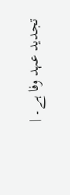تجدید عہد وفا ہے۔ |